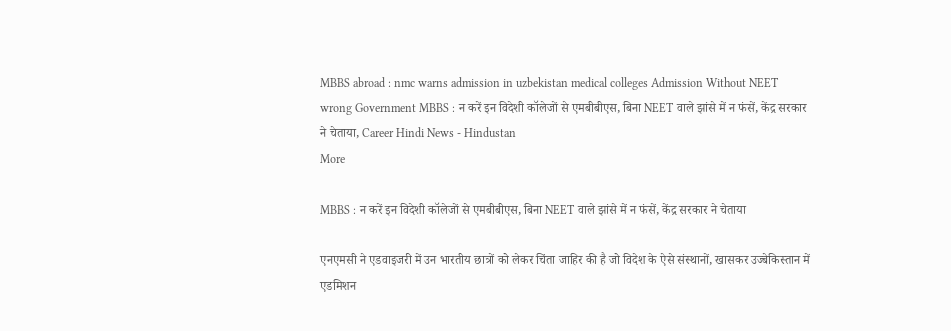MBBS abroad : nmc warns admission in uzbekistan medical colleges Admission Without NEET wrong Government MBBS : न करें इन विदेशी कॉलेजों से एमबीबीएस, बिना NEET वाले झांसे में न फंसें, केंद्र सरकार ने चेताया, Career Hindi News - Hindustan
More

MBBS : न करें इन विदेशी कॉलेजों से एमबीबीएस, बिना NEET वाले झांसे में न फंसें, केंद्र सरकार ने चेताया

एनएमसी ने एडवाइजरी में उन भारतीय छात्रों को लेकर चिंता जाहिर की है जो विदेश के ऐसे संस्थानों, खासकर उज्बेकिस्तान में एडमिशन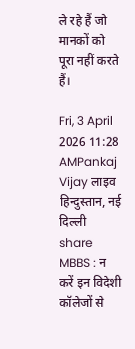ले रहे हैं जो मानकों को पूरा नहीं करते हैं।

Fri, 3 April 2026 11:28 AMPankaj Vijay लाइव हिन्दुस्तान, नई दिल्ली
share
MBBS : न करें इन विदेशी कॉलेजों से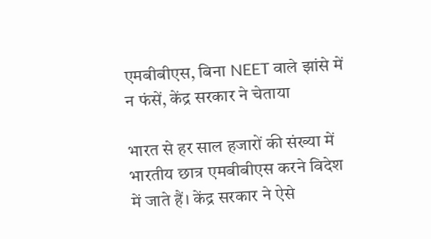एमबीबीएस, बिना NEET वाले झांसे में न फंसें, केंद्र सरकार ने चेताया

भारत से हर साल हजारों की संख्या में भारतीय छात्र एमबीबीएस करने विदेश में जाते हैं। केंद्र सरकार ने ऐसे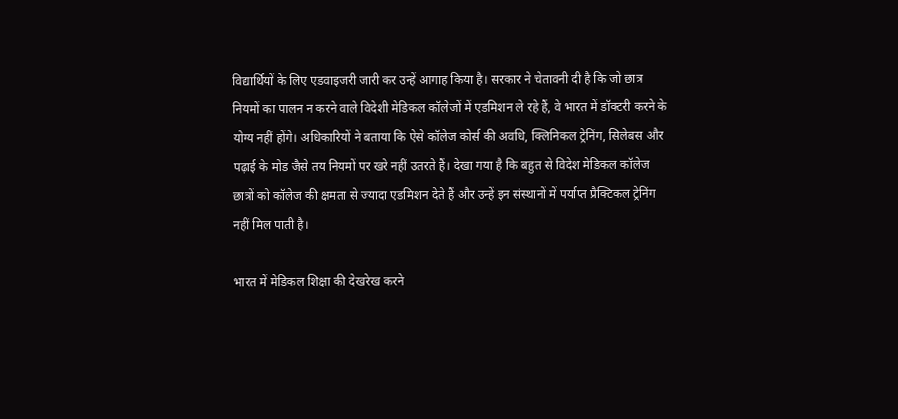विद्यार्थियों के लिए एडवाइजरी जारी कर उन्हें आगाह किया है। सरकार ने चेतावनी दी है कि जो छात्र नियमों का पालन न करने वाले विदेशी मेडिकल कॉलेजों में एडमिशन ले रहे हैं, वे भारत में डॉक्टरी करने के योग्य नहीं होंगे। अधिकारियों ने बताया कि ऐसे कॉलेज कोर्स की अवधि, क्लिनिकल ट्रेनिंग, सिलेबस और पढ़ाई के मोड जैसे तय नियमों पर खरे नहीं उतरते हैं। देखा गया है कि बहुत से विदेश मेडिकल कॉलेज छात्रों को कॉलेज की क्षमता से ज्यादा एडमिशन देते हैं और उन्हें इन संस्थानों में पर्याप्त प्रैक्टिकल ट्रेनिंग नहीं मिल पाती है।

भारत में मेडिकल शिक्षा की देखरेख करने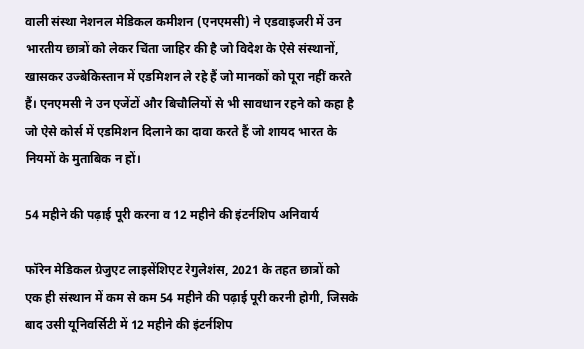वाली संस्था नेशनल मेडिकल कमीशन (एनएमसी) ने एडवाइजरी में उन भारतीय छात्रों को लेकर चिंता जाहिर की है जो विदेश के ऐसे संस्थानों, खासकर उज्बेकिस्तान में एडमिशन ले रहे हैं जो मानकों को पूरा नहीं करते हैं। एनएमसी ने उन एजेंटों और बिचौलियों से भी सावधान रहने को कहा है जो ऐसे कोर्स में एडमिशन दिलाने का दावा करते हैं जो शायद भारत के नियमों के मुताबिक न हों।

54 महीने की पढ़ाई पूरी करना व 12 महीने की इंटर्नशिप अनिवार्य

फॉरेन मेडिकल ग्रेजुएट लाइसेंशिएट रेगुलेशंस, 2021 के तहत छात्रों को एक ही संस्थान में कम से कम 54 महीने की पढ़ाई पूरी करनी होगी, जिसके बाद उसी यूनिवर्सिटी में 12 महीने की इंटर्नशिप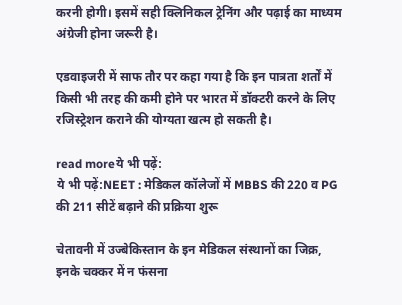करनी होगी। इसमें सही क्लिनिकल ट्रेनिंग और पढ़ाई का माध्यम अंग्रेजी होना जरूरी है।

एडवाइजरी में साफ तौर पर कहा गया है कि इन पात्रता शर्तों में किसी भी तरह की कमी होने पर भारत में डॉक्टरी करने के लिए रजिस्ट्रेशन कराने की योग्यता खत्म हो सकती है।

read moreये भी पढ़ें:
ये भी पढ़ें:NEET : मेडिकल कॉलेजों में MBBS की 220 व PG की 211 सीटें बढ़ाने की प्रक्रिया शुरू

चेतावनी में उज्बेकिस्तान के इन मेडिकल संस्थानों का जिक्र, इनके चक्कर में न फंसना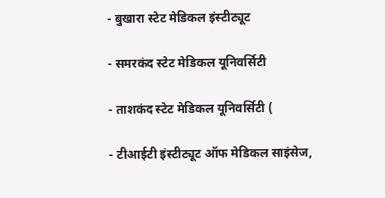- बुखारा स्टेट मेडिकल इंस्टीट्यूट

- समरकंद स्टेट मेडिकल यूनिवर्सिटी

- ताशकंद स्टेट मेडिकल यूनिवर्सिटी (

- टीआईटी इंस्टीट्यूट ऑफ मेडिकल साइंसेज,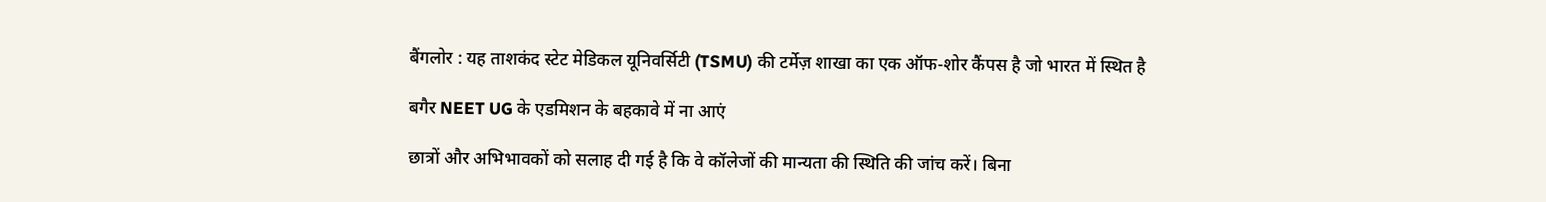बैंगलोर : यह ताशकंद स्टेट मेडिकल यूनिवर्सिटी (TSMU) की टर्मेज़ शाखा का एक ऑफ-शोर कैंपस है जो भारत में स्थित है

बगैर NEET UG के एडमिशन के बहकावे में ना आएं

छात्रों और अभिभावकों को सलाह दी गई है कि वे कॉलेजों की मान्यता की स्थिति की जांच करें। बिना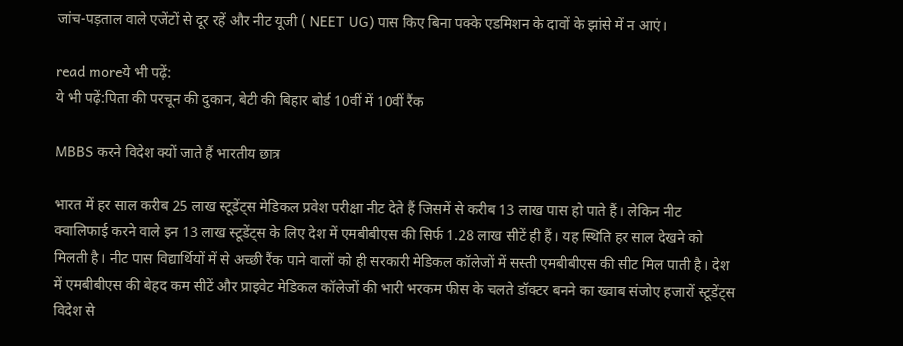जांच-पड़ताल वाले एजेंटों से दूर रहें और नीट यूजी ( NEET UG) पास किए बिना पक्के एडमिशन के दावों के झांसे में न आएं।

read moreये भी पढ़ें:
ये भी पढ़ें:पिता की परचून की दुकान, बेटी की बिहार बोर्ड 10वीं में 10वीं रैंक

MBBS करने विदेश क्यों जाते हैं भारतीय छात्र

भारत में हर साल करीब 25 लाख स्टूडेंट्स मेडिकल प्रवेश परीक्षा नीट देते हैं जिसमें से करीब 13 लाख पास हो पाते हैं। लेकिन नीट क्वालिफाई करने वाले इन 13 लाख स्टूडेंट्स के लिए देश में एमबीबीएस की सिर्फ 1.28 लाख सीटें ही हैं। यह स्थिति हर साल देखने को मिलती है। नीट पास विद्यार्थियों में से अच्छी रैंक पाने वालों को ही सरकारी मेडिकल कॉलेजों में सस्ती एमबीबीएस की सीट मिल पाती है। देश में एमबीबीएस की बेहद कम सीटें और प्राइवेट मेडिकल कॉलेजों की भारी भरकम फीस के चलते डॉक्टर बनने का ख्वाब संजोए हजारों स्टूडेंट्स विदेश से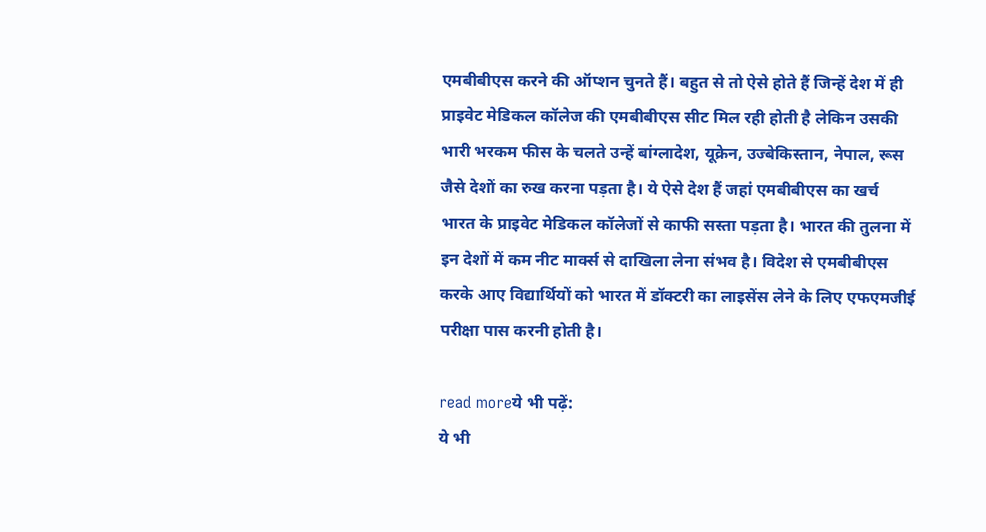एमबीबीएस करने की ऑप्शन चुनते हैं। बहुत से तो ऐसे होते हैं जिन्हें देश में ही प्राइवेट मेडिकल कॉलेज की एमबीबीएस सीट मिल रही होती है लेकिन उसकी भारी भरकम फीस के चलते उन्हें बांग्लादेश, यूक्रेन, उज्बेकिस्तान, नेपाल, रूस जैसे देशों का रुख करना पड़ता है। ये ऐसे देश हैं जहां एमबीबीएस का खर्च भारत के प्राइवेट मेडिकल कॉलेजों से काफी सस्ता पड़ता है। भारत की तुलना में इन देशों में कम नीट मार्क्स से दाखिला लेना संभव है। विदेश से एमबीबीएस करके आए विद्यार्थियों को भारत में डॉक्टरी का लाइसेंस लेने के लिए एफएमजीई परीक्षा पास करनी होती है।

read moreये भी पढ़ें:
ये भी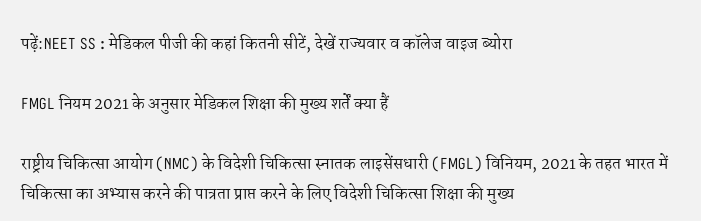पढ़ें:NEET SS : मेडिकल पीजी की कहां कितनी सीटें, देखें राज्यवार व कॉलेज वाइज ब्योरा

FMGL नियम 2021 के अनुसार मेडिकल शिक्षा की मुख्य शर्तें क्या हैं

राष्ट्रीय चिकित्सा आयोग (NMC) के विदेशी चिकित्सा स्नातक लाइसेंसधारी (FMGL) विनियम, 2021 के तहत भारत में चिकित्सा का अभ्यास करने की पात्रता प्राप्त करने के लिए विदेशी चिकित्सा शिक्षा की मुख्य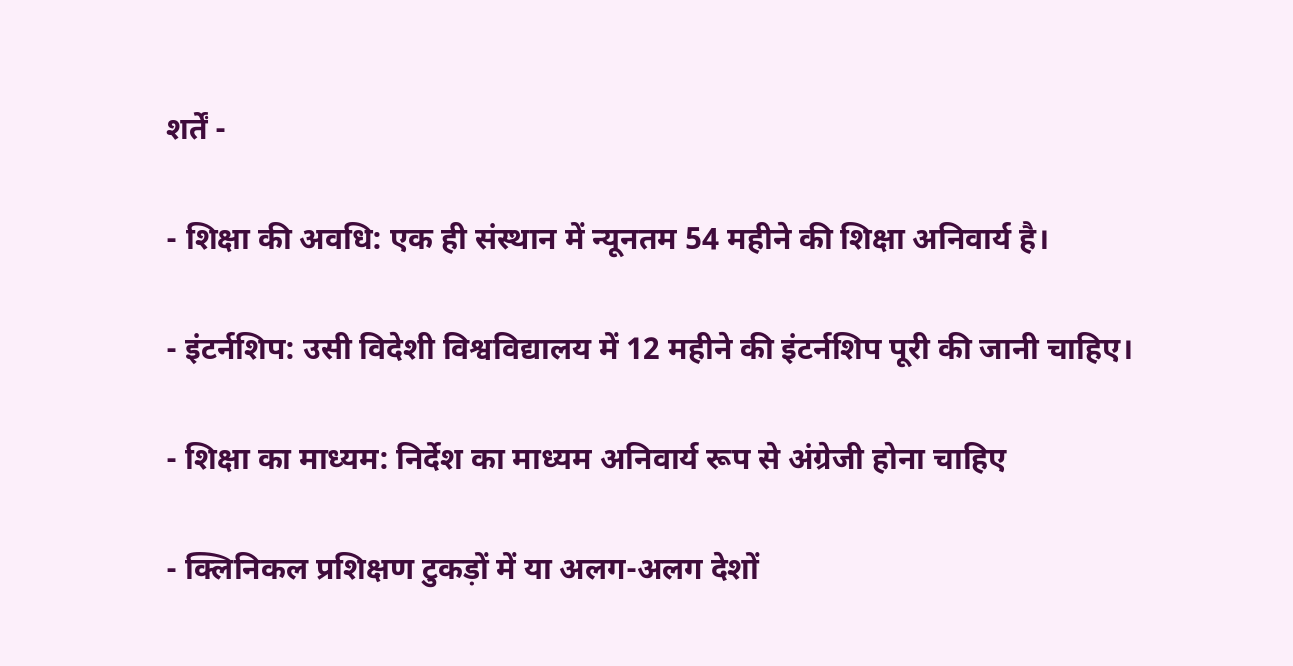शर्तें -

- शिक्षा की अवधि: एक ही संस्थान में न्यूनतम 54 महीने की शिक्षा अनिवार्य है।

- इंटर्नशिप: उसी विदेशी विश्वविद्यालय में 12 महीने की इंटर्नशिप पूरी की जानी चाहिए।

- शिक्षा का माध्यम: निर्देश का माध्यम अनिवार्य रूप से अंग्रेजी होना चाहिए

- क्लिनिकल प्रशिक्षण टुकड़ों में या अलग-अलग देशों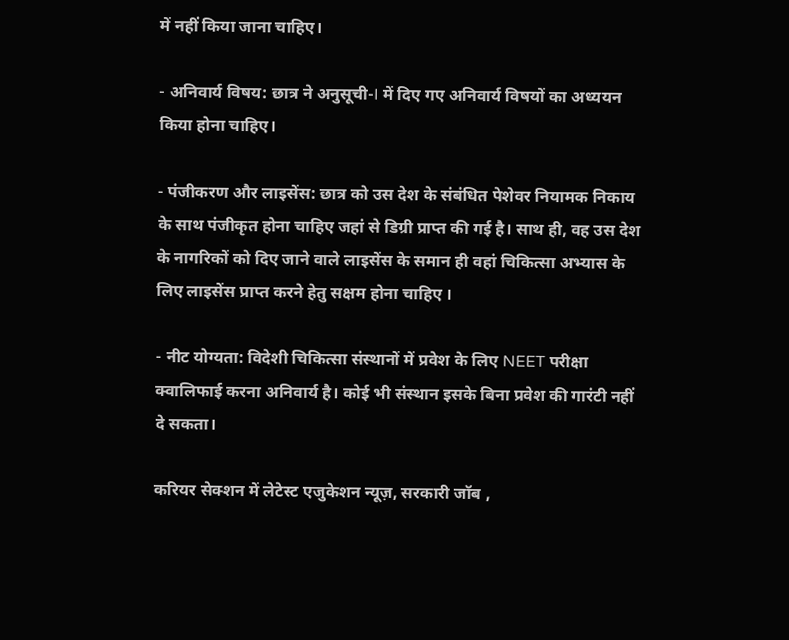में नहीं किया जाना चाहिए।

- अनिवार्य विषय: छात्र ने अनुसूची-I में दिए गए अनिवार्य विषयों का अध्ययन किया होना चाहिए।

- पंजीकरण और लाइसेंस: छात्र को उस देश के संबंधित पेशेवर नियामक निकाय के साथ पंजीकृत होना चाहिए जहां से डिग्री प्राप्त की गई है। साथ ही, वह उस देश के नागरिकों को दिए जाने वाले लाइसेंस के समान ही वहां चिकित्सा अभ्यास के लिए लाइसेंस प्राप्त करने हेतु सक्षम होना चाहिए ।

- नीट योग्यता: विदेशी चिकित्सा संस्थानों में प्रवेश के लिए NEET परीक्षा क्वालिफाई करना अनिवार्य है। कोई भी संस्थान इसके बिना प्रवेश की गारंटी नहीं दे सकता।

करियर सेक्शन में लेटेस्ट एजुकेशन न्यूज़, सरकारी जॉब ,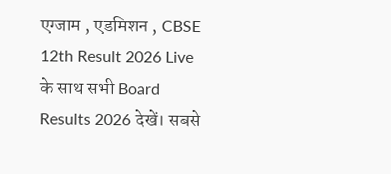एग्जाम , एडमिशन , CBSE 12th Result 2026 Live के साथ सभी Board Results 2026 देखें। सबसे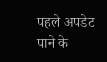पहले अपडेट पाने के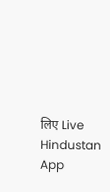लिए Live Hindustan App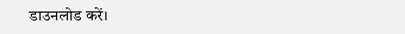डाउनलोड करें।